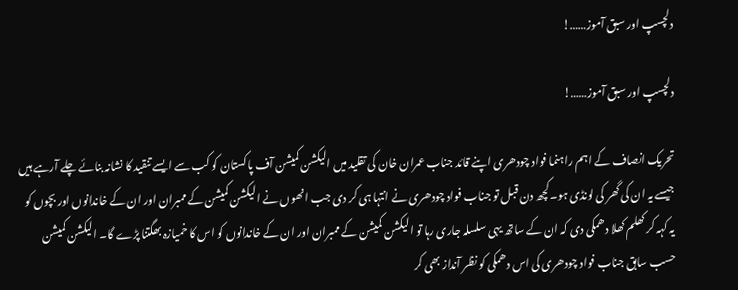دلچسپ اور سبق آموز……!

دلچسپ اور سبق آموز……!

تحریک انصاف کے اہم راہنما فواد چودھری اپنے قائد جناب عمران خان کی تقلید میں الیکشن کمیشن آف پاکستان کو کب سے ایسے تنقید کا نشانہ بنائے چلے آرہے ہیں جیسے یہ ان کی گھر کی لونڈی ہو۔کچھ دن قبل تو جناب فواد چودھری نے انتہا ہی کر دی جب انھوں نے الیکشن کمیشن کے ممبران اور ان کے خاندانوں اور بچوں کو یہ کہہ کر کھلم کھلا دھمکی دی کہ ان کے ساتھ یہی سلسلہ جاری رہا تو الیکشن کمیشن کے ممبران اور ان کے خاندانوں کو اس کا خمیازہ بھگتنا پڑے گا۔ الیکشن کمیشن حسب سابق جناب فواد چودھری کی اس دھمکی کو نظر آنداز بھی کر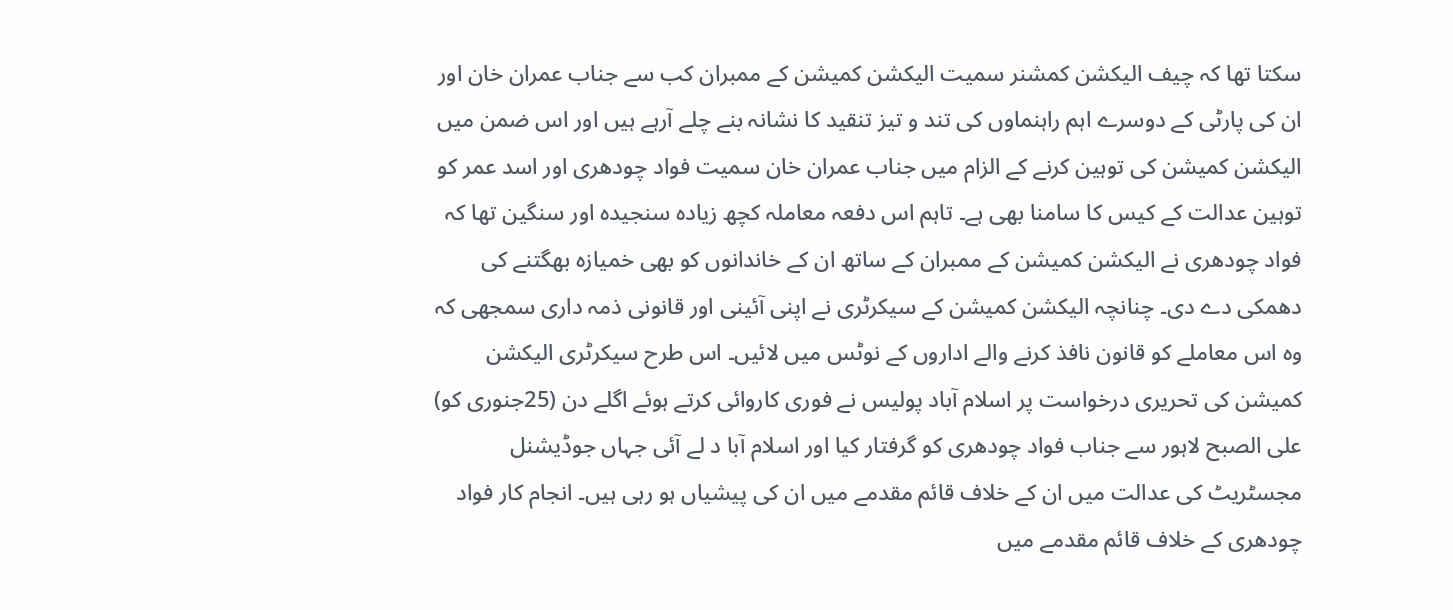سکتا تھا کہ چیف الیکشن کمشنر سمیت الیکشن کمیشن کے ممبران کب سے جناب عمران خان اور ان کی پارٹی کے دوسرے اہم راہنماوں کی تند و تیز تنقید کا نشانہ بنے چلے آرہے ہیں اور اس ضمن میں الیکشن کمیشن کی توہین کرنے کے الزام میں جناب عمران خان سمیت فواد چودھری اور اسد عمر کو توہین عدالت کے کیس کا سامنا بھی ہے۔ تاہم اس دفعہ معاملہ کچھ زیادہ سنجیدہ اور سنگین تھا کہ فواد چودھری نے الیکشن کمیشن کے ممبران کے ساتھ ان کے خاندانوں کو بھی خمیازہ بھگتنے کی دھمکی دے دی۔ چنانچہ الیکشن کمیشن کے سیکرٹری نے اپنی آئینی اور قانونی ذمہ داری سمجھی کہ وہ اس معاملے کو قانون نافذ کرنے والے اداروں کے نوٹس میں لائیں۔ اس طرح سیکرٹری الیکشن کمیشن کی تحریری درخواست پر اسلام آباد پولیس نے فوری کاروائی کرتے ہوئے اگلے دن (25جنوری کو) علی الصبح لاہور سے جناب فواد چودھری کو گرفتار کیا اور اسلام آبا د لے آئی جہاں جوڈیشنل مجسٹریٹ کی عدالت میں ان کے خلاف قائم مقدمے میں ان کی پیشیاں ہو رہی ہیں۔ انجام کار فواد چودھری کے خلاف قائم مقدمے میں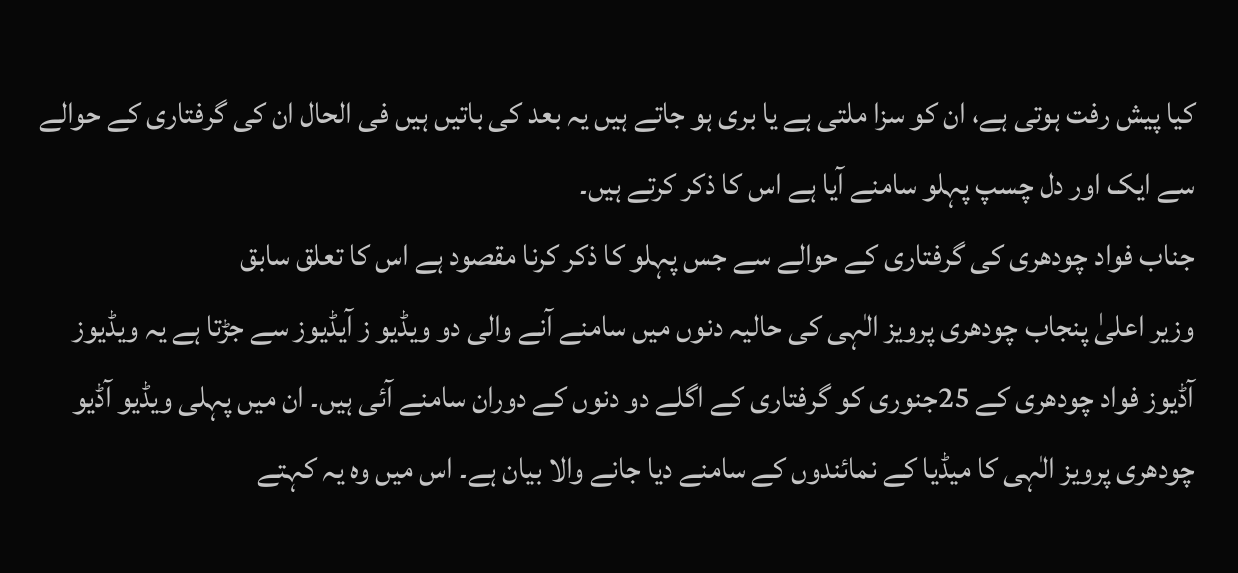کیا پیش رفت ہوتی ہے، ان کو سزا ملتی ہے یا بری ہو جاتے ہیں یہ بعد کی باتیں ہیں فی الحال ان کی گرفتاری کے حوالے سے ایک اور دل چسپ پہلو سامنے آیا ہے اس کا ذکر کرتے ہیں۔
جناب فواد چودھری کی گرفتاری کے حوالے سے جس پہلو کا ذکر کرنا مقصود ہے اس کا تعلق سابق
وزیر اعلیٰ پنجاب چودھری پرویز الٰہی کی حالیہ دنوں میں سامنے آنے والی دو ویڈیو ز آیڈیوز سے جڑتا ہے یہ ویڈیوز آڈیوز فواد چودھری کے 25جنوری کو گرفتاری کے اگلے دو دنوں کے دوران سامنے آئی ہیں۔ ان میں پہلی ویڈیو آڈیو چودھری پرویز الٰہی کا میڈیا کے نمائندوں کے سامنے دیا جانے والا بیان ہے۔ اس میں وہ یہ کہتے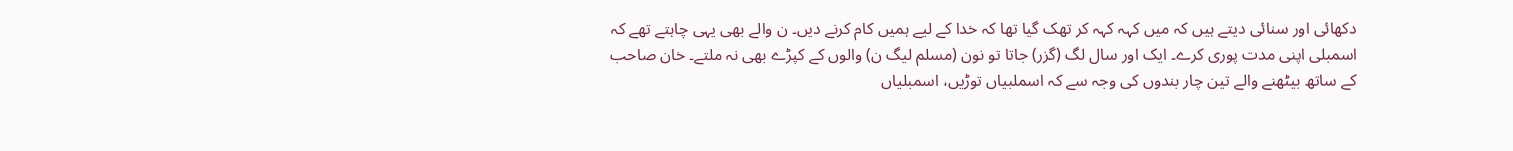دکھائی اور سنائی دیتے ہیں کہ میں کہہ کہہ کر تھک گیا تھا کہ خدا کے لیے ہمیں کام کرنے دیں۔ ن والے بھی یہی چاہتے تھے کہ اسمبلی اپنی مدت پوری کرے۔ ایک اور سال لگ (گزر) جاتا تو نون (مسلم لیگ ن) والوں کے کپڑے بھی نہ ملتے۔ خان صاحب کے ساتھ بیٹھنے والے تین چار بندوں کی وجہ سے کہ اسملبیاں توڑیں، اسمبلیاں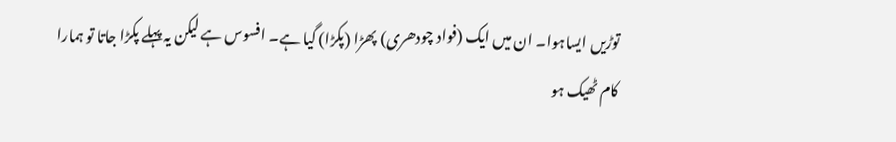توڑیں ایساہوا۔ ان میں ایک (فواد چودھری) پھڑا (پکڑا) گیا ہے۔ افسوس ہے لیکن یہ پہلے پکڑا جاتا تو ہمارا کام ٹھیک ہو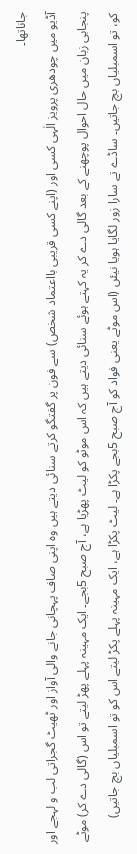جاناتھا۔
آڈیو میں چودھری پرویز الٰہی کسی اور (اپنے کسی قریبی بااعتماد شخص) سے فون پر گفتگو کرتے سنائی دیتے ہیں وہ اپنی صاف پہچانی جانے والی آواز اور ٹھیٹ گجراتی لب و لہجے اور پنجابی زبان میں حال احوال پوچھنے کے بعد گالی دے کر یہ کہتے ہوئے سنائی دیتے ہیں کہ اس موٹو کو لیٹ پھڑیا ہے، آج صبح 5بجے۔ ایک مہینہ پہلے پھڑ لیتے تو اس (گالی دے کر) موٹے کو، تو اسمبلیاں بچ جاتیں۔ ساڈے تے سارا زور لگایا ہویا نیئں (اس موٹے یعنی فواد کو آج صبح 5بجے پکڑا ہے۔ لیٹ پکڑا ہے، ایک مہینہ پہلے پکڑ لیتے اس کو تو اسمبلیاں بچ جاتیں)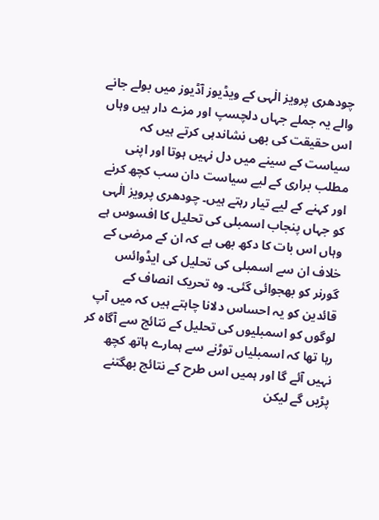چودھری پرویز الٰہی کے ویڈیوز آڈیوز میں بولے جانے والے یہ جملے جہاں دلچسپ اور مزے دار ہیں وہاں اس حقیقت کی بھی نشاندہی کرتے ہیں کہ سیاست کے سینے میں دل نہیں ہوتا اور اپنی مطلب براری کے لیے سیاست دان سب کچھ کرنے اور کہنے کے لیے تیار رہتے ہیں۔ چودھری پرویز الٰہی کو جہاں پنجاب اسمبلی کی تحلیل کا افسوس ہے وہاں اس بات کا دکھ بھی ہے کہ ان کے مرضی کے خلاف ان سے اسمبلی کی تحلیل کی ایڈوائس گورنر کو بھجوائی گئی۔ وہ تحریک انصاف کے قائدین کو یہ احساس دلانا چاہتے ہیں کہ میں آپ لوگوں کو اسمبلیوں کی تحلیل کے نتائج سے آگاہ کر رہا تھا کہ اسمبلیاں توڑنے سے ہمارے ہاتھ کچھ نہیں آئے گا اور ہمیں اس طرح کے نتائج بھگتنے پڑیں گے لیکن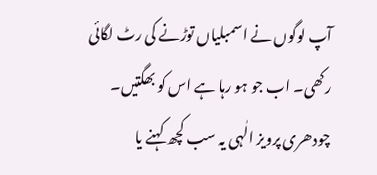آپ لوگوں نے اسمبلیاں توڑنے کی رٹ لگائی رکھی۔ اب جو ہو رہا ہے اس کو بھگتیں۔
چودھری پرویز الٰہی یہ سب کچھ کہنے یا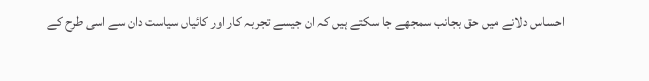احساس دلانے میں حق بجانب سمجھے جا سکتے ہیں کہ ان جیسے تجربہ کار اور کائیاں سیاست دان سے اسی طرح کے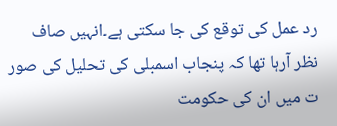رد عمل کی توقع کی جا سکتی ہے۔انہیں صاف نظر آرہا تھا کہ پنجاب اسمبلی کی تحلیل کی صور ت میں ان کی حکومت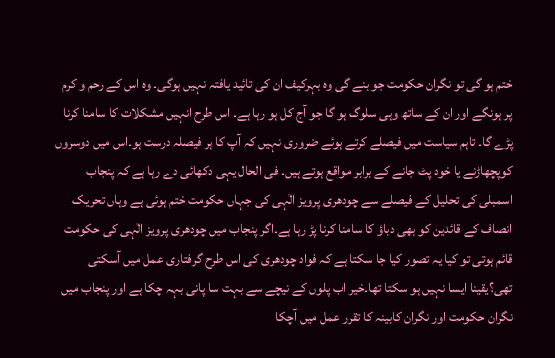ختم ہو گی تو نگران حکومت جو بنے گی وہ بہرکیف ان کی تائید یافتہ نہیں ہوگی۔ وہ اس کے رحم و کرم پر ہونگے اور ان کے ساتھ وہی سلوگ ہو گا جو آج کل ہو رہا ہے۔ اس طرح انہیں مشکلات کا سامنا کرنا پڑے گا۔ تاہم سیاست میں فیصلے کرتے ہوئے ضروری نہیں کہ آپ کا ہر فیصلہ درست ہو۔اس میں دوسروں کوپچھاڑنے یا خود پٹ جانے کے برابر مواقع ہوتے ہیں۔ فی الحال یہی دکھائی دے رہا ہے کہ پنجاب اسمبلی کی تحلیل کے فیصلے سے چودھری پرویز الٰہی کی جہاں حکومت ختم ہوئی ہے وہاں تحریک انصاف کے قائدین کو بھی دباؤ کا سامنا کرنا پڑ رہا ہے۔اگر پنجاب میں چودھری پرویز الٰہی کی حکومت قائم ہوتی تو کیا یہ تصور کیا جا سکتا ہے کہ فواد چودھری کی اس طرح گرفتاری عمل میں آسکتی تھی؟یقینا ایسا نہیں ہو سکتا تھا۔خیر اب پلوں کے نیچے سے بہت سا پانی بہہ چکا ہے اور پنجاب میں نگران حکومت اور نگران کابینہ کا تقرر عمل میں آچکا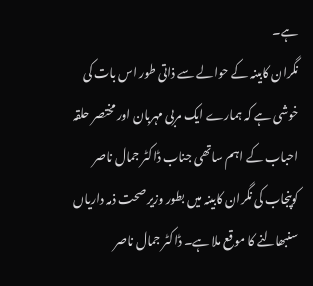ہے۔
نگران کابینہ کے حوالے سے ذاتی طور اس بات کی خوشی ہے کہ ہمارے ایک مربی مہربان اور مختصر حلقہ احباب کے اہم ساتھی جناب ڈاکٹر جمال ناصر کوپنجاب کی نگران کابینہ میں بطور وزیر صحت ذمہ داریاں سنبھالنے کا موقع ملا ہے۔ ڈاکٹر جمال ناصر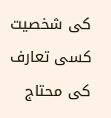کی شخصیت کسی تعارف کی محتاج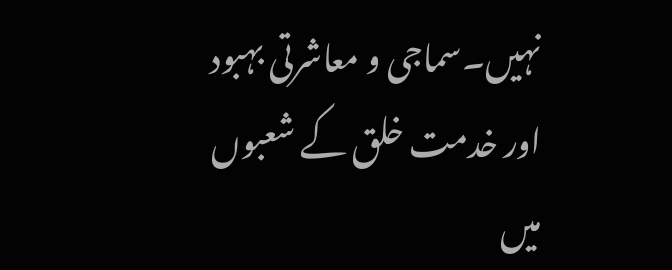نہیں۔سماجی و معاشرتی بہبود اور خدمت خلق کے شعبوں میں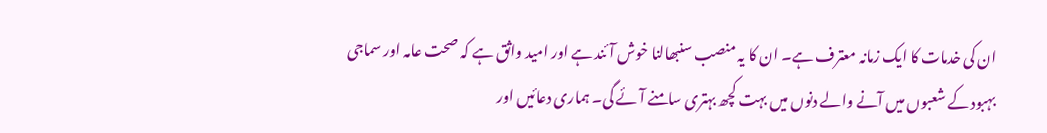ان کی خدمات کا ایک زمانہ معترف ہے۔ ان کا یہ منصب سنبھالنا خوش آئند ہے اور امید واثق ہے کہ صحت عامہ اور سماجی بہبود کے شعبوں میں آنے والے دنوں میں بہت کچھ بہتری سامنے آئے گی۔ ہماری دعائیں اور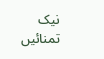نیک تمنائیں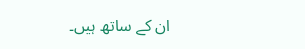ان کے ساتھ ہیں۔